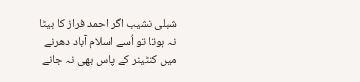شبلی نشیب اگر احمد فراز کا بیٹا نہ ہوتا تو اُسے اسلام آباد دھرنے میں کنٹینر کے پاس بھی نہ جانے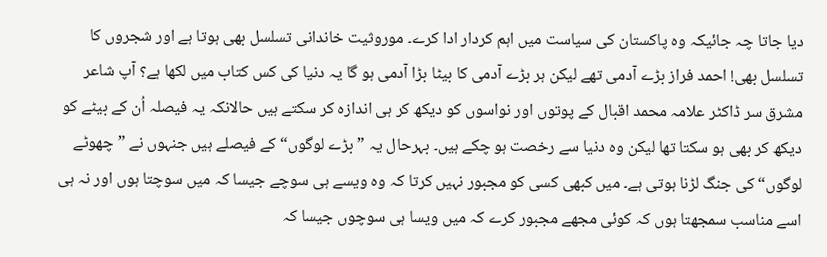دیا جاتا چہ جائیکہ وہ پاکستان کی سیاست میں اہم کردار ادا کرے۔ موروثیت خاندانی تسلسل بھی ہوتا ہے اور شجروں کا تسلسل بھی! احمد فراز بڑے آدمی تھے لیکن ہر بڑے آدمی کا بیٹا بڑا آدمی ہو گا یہ دنیا کی کس کتاب میں لکھا ہے؟ آپ شاعر مشرق سر ڈاکٹر علامہ محمد اقبال کے پوتوں اور نواسوں کو دیکھ کر ہی اندازہ کر سکتے ہیں حالانکہ یہ فیصلہ اُن کے بیٹے کو دیکھ کر بھی ہو سکتا تھا لیکن وہ دنیا سے رخصت ہو چکے ہیں۔ بہرحال یہ ”بڑے لوگوں“ کے فیصلے ہیں جنہوں نے ”چھوٹے لوگوں“ کی جنگ لڑنا ہوتی ہے۔ میں کبھی کسی کو مجبور نہیں کرتا کہ وہ ویسے ہی سوچے جیسا کہ میں سوچتا ہوں اور نہ ہی اسے مناسب سمجھتا ہوں کہ کوئی مجھے مجبور کرے کہ میں ویسا ہی سوچوں جیسا کہ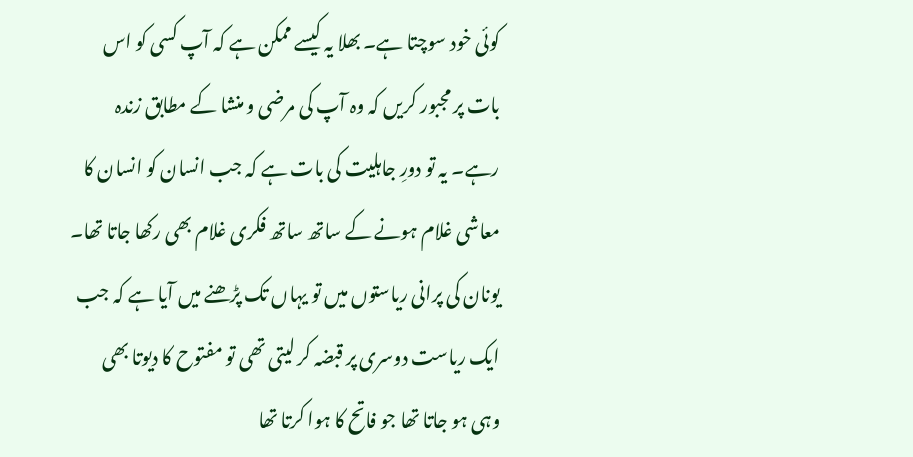کوئی خود سوچتا ہے۔ بھلا یہ کیسے ممکن ہے کہ آپ کسی کو اس بات پر مجبور کریں کہ وہ آپ کی مرضی و منشا کے مطابق زندہ رہے۔ یہ تو دورِ جاہلیت کی بات ہے کہ جب انسان کو انسان کا معاشی غلام ہونے کے ساتھ ساتھ فکری غلام بھی رکھا جاتا تھا۔ یونان کی پرانی ریاستوں میں تو یہاں تک پڑھنے میں آیا ہے کہ جب ایک ریاست دوسری پر قبضہ کر لیتی تھی تو مفتوح کا دیوتا بھی وہی ہو جاتا تھا جو فاتح کا ہوا کرتا تھا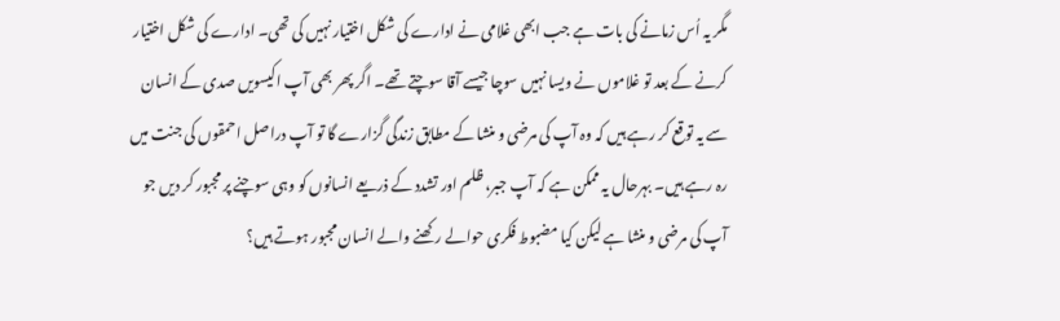مگر یہ اُس زمانے کی بات ہے جب ابھی غلامی نے ادارے کی شکل اختیار نہیں کی تھی۔ ادارے کی شکل اختیار کرنے کے بعد تو غلاموں نے ویسا نہیں سوچا جیسے آقا سوچتے تھے۔ اگر پھر بھی آپ اکیسویں صدی کے انسان سے یہ توقع کر رہے ہیں کہ وہ آپ کی مرضی و منشا کے مطابق زندگی گزارے گا تو آپ دراصل احمقوں کی جنت میں رہ رہے ہیں۔ بہرحال یہ ممکن ہے کہ آپ جبر، ظلم اور تشدد کے ذریعے انسانوں کو وہی سوچنے پر مجبور کر دیں جو آپ کی مرضی و منشا ہے لیکن کیا مضبوط فکری حوالے رکھنے والے انسان مجبور ہوتے ہیں؟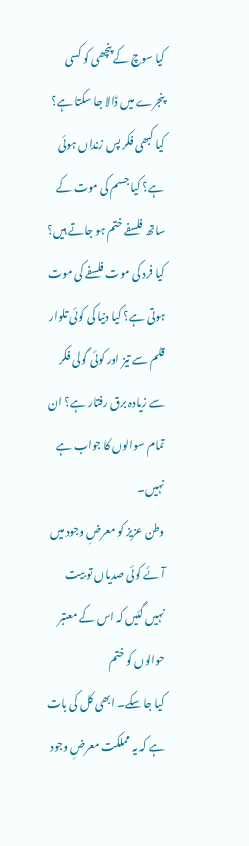کیا سوچ کے پنچھی کو کسی پنجرے میں ڈالا جا سکتا ہے؟ کیا کبھی فکر پس زنداں ہوئی ہے؟ کیا جسم کی موت کے ساتھ فلسفے ختم ہو جاتے ہیں؟ کیا فرد کی موت فلسفے کی موت ہوتی ہے؟ کیا دنیا کی کوئی تلوار قلم سے تیز اور کوئی گولی فکر سے زیادہ برق رفتار ہے؟ ان تمام سوالوں کا جواب ہے نہیں۔
وطن عزیز کو معرضِ وجود میں آئے کوئی صدیاں تو بیت نہیں گئیں کہ اس کے معتبر حوالوں کو ختم
کیا جا سکے۔ ابھی کل کی بات ہے کہ یہ مملکت معرضِ وجود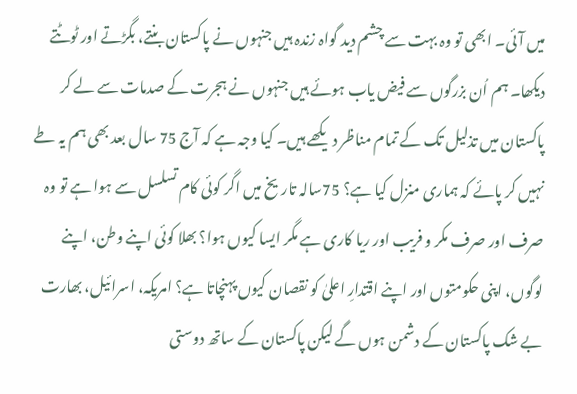میں آئی۔ ابھی تو وہ بہت سے چشم دید گواہ زندہ ہیں جنہوں نے پاکستان بنتے، بگڑتے اور ٹوٹتے دیکھا۔ ہم اُن بزرگوں سے فیض یاب ہوئے ہیں جنہوں نے ہجرت کے صدمات سے لے کر پاکستان میں تذلیل تک کے تمام مناظر دیکھے ہیں۔ کیا وجہ ہے کہ آج 75 سال بعد بھی ہم یہ طے نہیں کر پائے کہ ہماری منزل کیا ہے؟ 75سالہ تاریخ میں اگر کوئی کام تسلسل سے ہوا ہے تو وہ صرف اور صرف مکر و فریب اور ریا کاری ہے مگر ایسا کیوں ہوا؟ بھلا کوئی اپنے وطن، اپنے لوگوں، اپنی حکومتوں اور اپنے اقتدارِ اعلیٰ کو نقصان کیوں پہنچاتا ہے؟ امریکہ، اسرائیل، بھارت بے شک پاکستان کے دشمن ہوں گے لیکن پاکستان کے ساتھ دوستی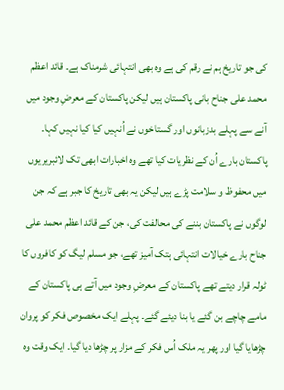کی جو تاریخ ہم نے رقم کی ہے وہ بھی انتہائی شرمناک ہے۔ قائد اعظم محمد علی جناح بانی پاکستان ہیں لیکن پاکستان کے معرضِ وجود میں آنے سے پہلے بدزبانوں اور گستاخوں نے اُنہیں کیا کیا نہیں کہا۔ پاکستان بارے اُن کے نظریات کیا تھے وہ اخبارات ابھی تک لائبریریوں میں محفوظ و سلامت پڑے ہیں لیکن یہ بھی تاریخ کا جبر ہے کہ جن لوگوں نے پاکستان بننے کی محالفت کی، جن کے قائد اعظم محمد علی جناح بارے خیالات انتہائی ہتک آمیز تھے، جو مسلم لیگ کو کافروں کا ٹولہ قرار دیتے تھے پاکستان کے معرضِ وجود میں آتے ہی پاکستان کے مامے چاچے بن گئے یا بنا دیئے گئے۔ پہلے ایک مخصوص فکر کو پروان چڑھایا گیا اور پھر یہ ملک اُس فکر کے مزار پر چڑھا دیا گیا۔ ایک وقت وہ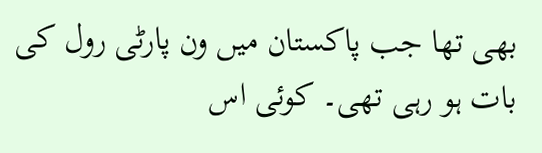بھی تھا جب پاکستان میں ون پارٹی رول کی بات ہو رہی تھی۔ کوئی اس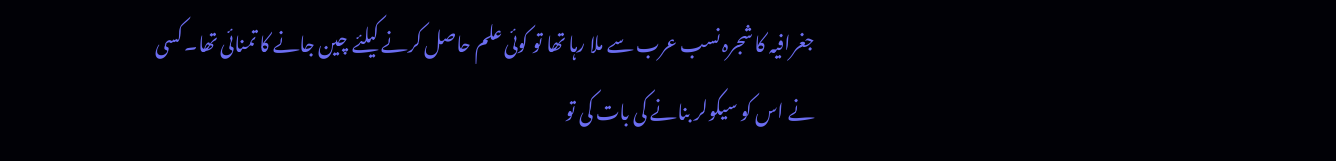جغرافیہ کا شجرہ نسب عرب سے ملا رہا تھا تو کوئی علم حاصل کرنے کیلئے چین جانے کا تمنائی تھا۔ کسی نے اس کو سیکولر بنانے کی بات کی تو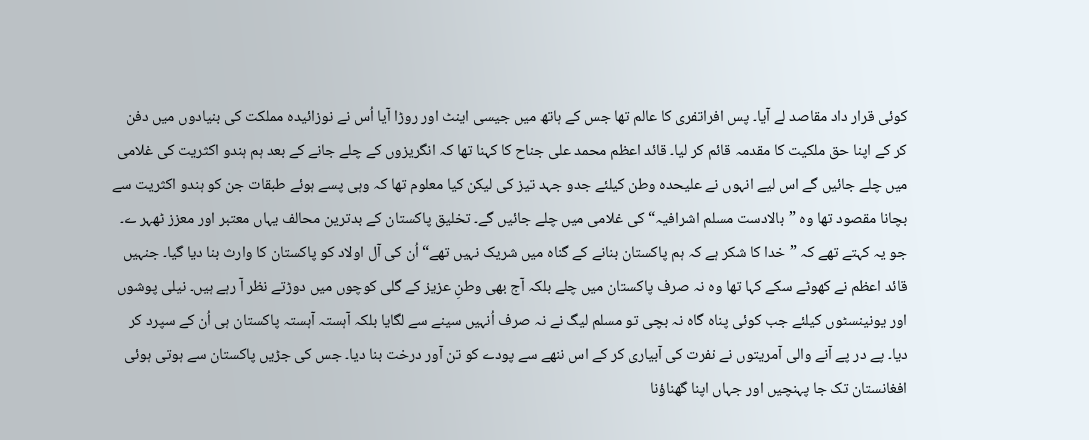کوئی قرار داد مقاصد لے آیا۔ پس افراتفری کا عالم تھا جس کے ہاتھ میں جیسی اینٹ اور روڑا آیا اُس نے نوزائیدہ مملکت کی بنیادوں میں دفن کر کے اپنا حق ملکیت کا مقدمہ قائم کر لیا۔ قائد اعظم محمد علی جناح کا کہنا تھا کہ انگریزوں کے چلے جانے کے بعد ہم ہندو اکثریت کی غلامی میں چلے جائیں گے اس لیے انہوں نے علیحدہ وطن کیلئے جدو جہد تیز کی لیکن کیا معلوم تھا کہ وہی پسے ہوئے طبقات جن کو ہندو اکثریت سے بچانا مقصود تھا وہ ”بالادست مسلم اشرافیہ“ کی غلامی میں چلے جائیں گے۔ تخلیق پاکستان کے بدترین محالف یہاں معتبر اور معزز ٹھہر ے۔ جو یہ کہتے تھے کہ ”خدا کا شکر ہے کہ ہم پاکستان بنانے کے گناہ میں شریک نہیں تھے“ اُن کی آل اولاد کو پاکستان کا وارث بنا دیا گیا۔ جنہیں قائد اعظم نے کھوٹے سکے کہا تھا وہ نہ صرف پاکستان میں چلے بلکہ آج بھی وطنِ عزیز کے گلی کوچوں میں دوڑتے نظر آ رہے ہیں۔ نیلی پوشوں اور یونینسٹوں کیلئے جب کوئی پناہ گاہ نہ بچی تو مسلم لیگ نے نہ صرف اُنہیں سینے سے لگایا بلکہ آہستہ آہستہ پاکستان ہی اُن کے سپرد کر دیا۔ پے در پے آنے والی آمریتوں نے نفرت کی آبیاری کر کے اس ننھے سے پودے کو تن آور درخت بنا دیا۔ جس کی جڑیں پاکستان سے ہوتی ہوئی افغانستان تک جا پہنچیں اور جہاں اپنا گھناؤنا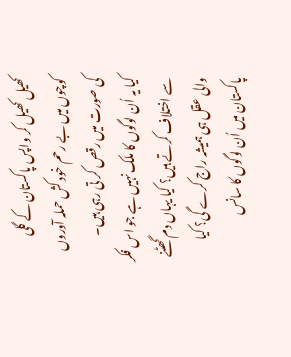کھیل کھیل کر واپس پاکستان کے گلی کوچوں میں بے رحم خود کش حملہ آوروں کی صورت میں رقص کر تی رہی ہیں۔
کیا یہ اُن لوگوں کا ملک نہیں ہے جو اس فکر سے اختلاف کرتے ہیں؟ کیا یہاں دم گھٹنے والی عقل ہی ہمیشہ راج کرے گی؟ کیا پاکستان میں اُن لوگوں کا سانس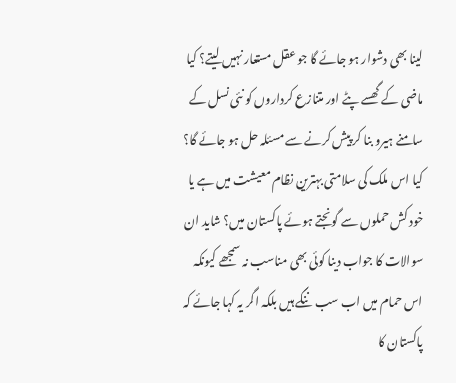لینا بھی دشوار ہو جائے گا جو عقل مستعار نہیں لیتے؟ کیا ماضی کے گھسے پٹے اور متنازع کرداروں کو نئی نسل کے سامنے ہیرو بنا کر پیش کرنے سے مسئلہ حل ہو جائے گا؟ کیا اس ملک کی سلامتی بہترین نظام معیشت میں ہے یا خود کش حملوں سے گونجتے ہوئے پاکستان میں؟ شاید ان سوالات کا جواب دینا کوئی بھی مناسب نہ سمجھے کیونکہ اس حمام میں اب سب ننگے ہیں بلکہ اگر یہ کہا جائے کہ پاکستان کا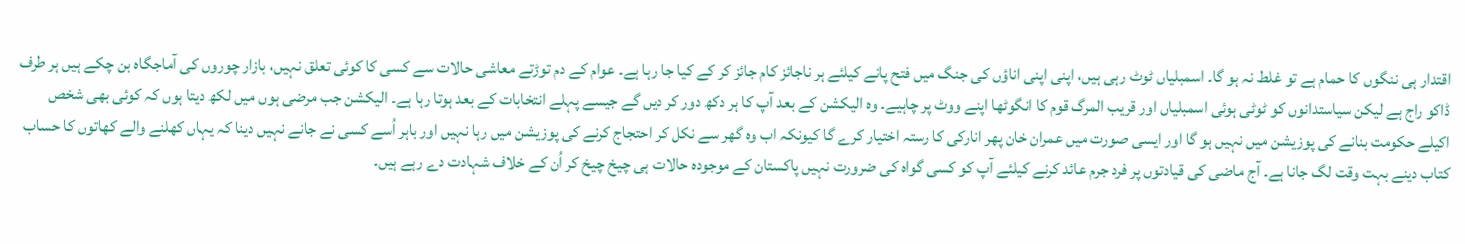اقتدار ہی ننگوں کا حمام ہے تو غلط نہ ہو گا۔ اسمبلیاں ٹوٹ رہی ہیں، اپنی اپنی اناؤں کی جنگ میں فتح پانے کیلئے ہر ناجائز کام جائز کر کے کیا جا رہا ہے۔ عوام کے دم توڑتے معاشی حالات سے کسی کا کوئی تعلق نہیں، بازار چوروں کی آماجگاہ بن چکے ہیں ہر طرف ڈاکو راج ہے لیکن سیاستدانوں کو ٹوٹی ہوئی اسمبلیاں اور قریب المرگ قوم کا انگوٹھا اپنے ووٹ پر چاہیے۔ وہ الیکشن کے بعد آپ کا ہر دکھ دور کر دیں گے جیسے پہلے انتخابات کے بعد ہوتا رہا ہے۔ الیکشن جب مرضی ہوں میں لکھ دیتا ہوں کہ کوئی بھی شخص اکیلے حکومت بنانے کی پوزیشن میں نہیں ہو گا اور ایسی صورت میں عمران خان پھر انارکی کا رستہ اختیار کرے گا کیونکہ اب وہ گھر سے نکل کر احتجاج کرنے کی پوزیشن میں رہا نہیں اور باہر اُسے کسی نے جانے نہیں دینا کہ یہاں کھلنے والے کھاتوں کا حساب کتاب دینے بہت وقت لگ جانا ہے۔ آج ماضی کی قیادتوں پر فرد جرم عائد کرنے کیلئے آپ کو کسی گواہ کی ضرورت نہیں پاکستان کے موجودہ حالات ہی چیخ چیخ کر اُن کے خلاف شہادت دے رہے ہیں۔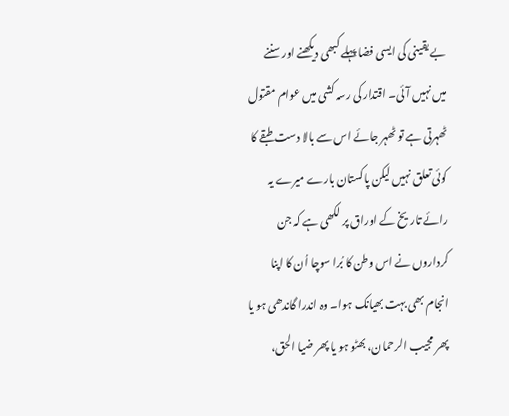بے یقینی کی ایسی فضا پہلے کبھی دیکھنے اور سننے میں نہیں آئی۔ اقتدار کی رسہ کشی میں عوام مقتول ٹھہرتی ہے تو ٹھہر جائے اس سے بالا دست طبقے کا کوئی تعلق نہیں لیکن پاکستان بارے میرے یہ رائے تاریخ کے اوراق پر لکھی ہے کہ جن کرداروں نے اس وطن کا بُرا سوچا اُن کا اپنا انجام بھی بہت بھیانک ہوا۔ وہ اندرا گاندھی ہو یا پھر مجیب الرحمان، بھٹو ہو یا پھر ضیا الحق،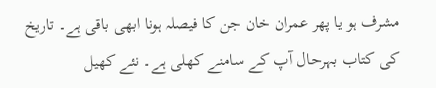مشرف ہو یا پھر عمران خان جن کا فیصلہ ہونا ابھی باقی ہے۔ تاریخ کی کتاب بہرحال آپ کے سامنے کھلی ہے۔ نئے کھیل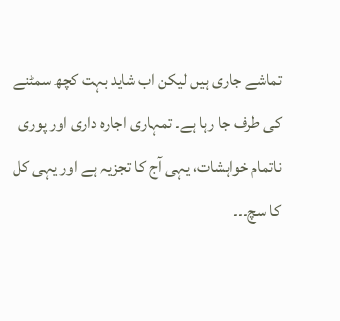تماشے جاری ہیں لیکن اب شاید بہت کچھ سمٹنے کی طرف جا رہا ہے۔ تمہاری اجارہ داری اور پوری ناتمام خواہشات، یہی آج کا تجزیہ ہے اور یہی کل کا سچ۔۔۔